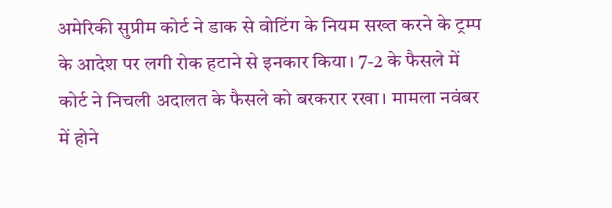अमेरिकी सुप्रीम कोर्ट ने डाक से वोटिंग के नियम सख्त करने के ट्रम्प के आदेश पर लगी रोक हटाने से इनकार किया। 7-2 के फैसले में कोर्ट ने निचली अदालत के फैसले को बरकरार रखा। मामला नवंबर में होने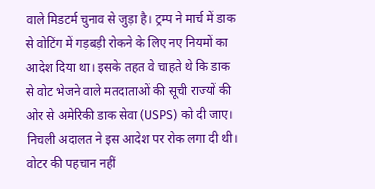वाले मिडटर्म चुनाव से जुड़ा है। ट्रम्प ने मार्च में डाक से वोटिंग में गड़बड़ी रोकने के लिए नए नियमों का आदेश दिया था। इसके तहत वे चाहते थे कि डाक से वोट भेजने वाले मतदाताओं की सूची राज्यों की ओर से अमेरिकी डाक सेवा (USPS) को दी जाए। निचली अदालत ने इस आदेश पर रोक लगा दी थी। वोटर की पहचान नहीं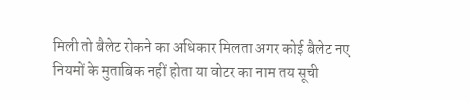मिली तो बैलेट रोकने का अधिकार मिलता अगर कोई बैलेट नए नियमों के मुताबिक नहीं होता या वोटर का नाम तय सूची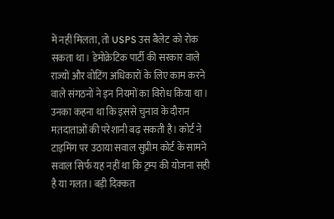में नहीं मिलता, तो USPS उस बैलेट को रोक सकता था। डेमोक्रेटिक पार्टी की सरकार वाले राज्यों और वोटिंग अधिकारों के लिए काम करने वाले संगठनों ने इन नियमों का विरोध किया था। उनका कहना था कि इससे चुनाव के दौरान मतदाताओं की परेशानी बढ़ सकती है। कोर्ट ने टाइमिंग पर उठाया सवाल सुप्रीम कोर्ट के सामने सवाल सिर्फ यह नहीं था कि ट्रम्प की योजना सही है या गलत। बड़ी दिक्कत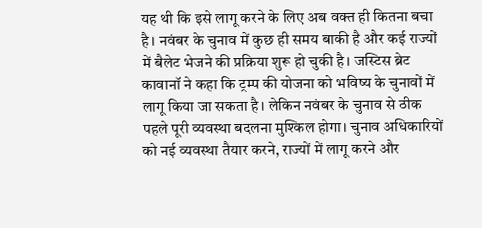यह थी कि इसे लागू करने के लिए अब वक्त ही कितना बचा है। नवंबर के चुनाव में कुछ ही समय बाकी है और कई राज्यों में बैलेट भेजने की प्रक्रिया शुरू हो चुकी है। जस्टिस ब्रेट कावानॉ ने कहा कि ट्रम्प की योजना को भविष्य के चुनावों में लागू किया जा सकता है। लेकिन नवंबर के चुनाव से ठीक पहले पूरी व्यवस्था बदलना मुश्किल होगा। चुनाव अधिकारियों को नई व्यवस्था तैयार करने, राज्यों में लागू करने और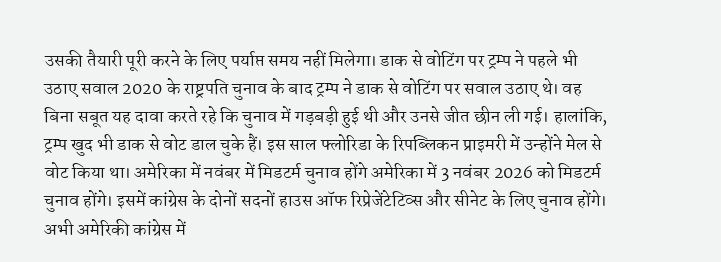उसकी तैयारी पूरी करने के लिए पर्याप्त समय नहीं मिलेगा। डाक से वोटिंग पर ट्रम्प ने पहले भी उठाए सवाल 2020 के राष्ट्रपति चुनाव के बाद ट्रम्प ने डाक से वोटिंग पर सवाल उठाए थे। वह बिना सबूत यह दावा करते रहे कि चुनाव में गड़बड़ी हुई थी और उनसे जीत छीन ली गई। हालांकि, ट्रम्प खुद भी डाक से वोट डाल चुके हैं। इस साल फ्लोरिडा के रिपब्लिकन प्राइमरी में उन्होंने मेल से वोट किया था। अमेरिका में नवंबर में मिडटर्म चुनाव होंगे अमेरिका में 3 नवंबर 2026 को मिडटर्म चुनाव होंगे। इसमें कांग्रेस के दोनों सदनों हाउस ऑफ रिप्रेजेंटेटिव्स और सीनेट के लिए चुनाव होंगे। अभी अमेरिकी कांग्रेस में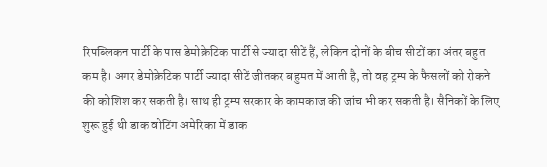रिपब्लिकन पार्टी के पास डेमोक्रेटिक पार्टी से ज्यादा सीटें हैं, लेकिन दोनों के बीच सीटों का अंतर बहुत कम है। अगर डेमोक्रेटिक पार्टी ज्यादा सीटें जीतकर बहुमत में आती है, तो वह ट्रम्प के फैसलों को रोकने की कोशिश कर सकती है। साथ ही ट्रम्प सरकार के कामकाज की जांच भी कर सकती है। सैनिकों के लिए शुरू हुई थी डाक वोटिंग अमेरिका में डाक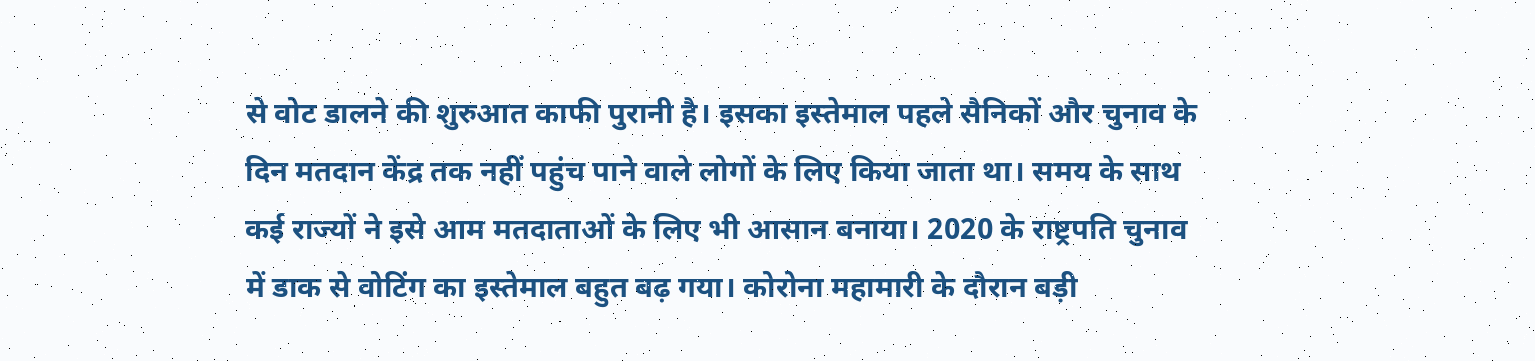से वोट डालने की शुरुआत काफी पुरानी है। इसका इस्तेमाल पहले सैनिकों और चुनाव के दिन मतदान केंद्र तक नहीं पहुंच पाने वाले लोगों के लिए किया जाता था। समय के साथ कई राज्यों ने इसे आम मतदाताओं के लिए भी आसान बनाया। 2020 के राष्ट्रपति चुनाव में डाक से वोटिंग का इस्तेमाल बहुत बढ़ गया। कोरोना महामारी के दौरान बड़ी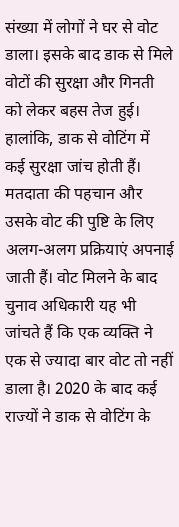संख्या में लोगों ने घर से वोट डाला। इसके बाद डाक से मिले वोटों की सुरक्षा और गिनती को लेकर बहस तेज हुई। हालांकि, डाक से वोटिंग में कई सुरक्षा जांच होती हैं। मतदाता की पहचान और उसके वोट की पुष्टि के लिए अलग-अलग प्रक्रियाएं अपनाई जाती हैं। वोट मिलने के बाद चुनाव अधिकारी यह भी जांचते हैं कि एक व्यक्ति ने एक से ज्यादा बार वोट तो नहीं डाला है। 2020 के बाद कई राज्यों ने डाक से वोटिंग के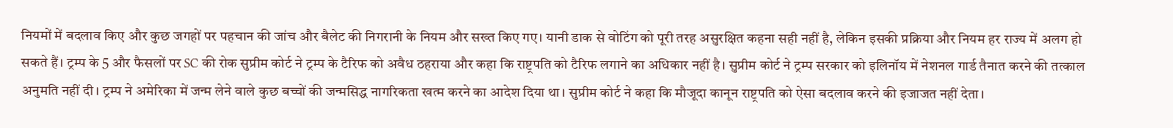नियमों में बदलाव किए और कुछ जगहों पर पहचान की जांच और बैलेट की निगरानी के नियम और सख्त किए गए। यानी डाक से वोटिंग को पूरी तरह असुरक्षित कहना सही नहीं है, लेकिन इसकी प्रक्रिया और नियम हर राज्य में अलग हो सकते हैं। ट्रम्प के 5 और फैसलों पर SC की रोक सुप्रीम कोर्ट ने ट्रम्प के टैरिफ को अवैध ठहराया और कहा कि राष्ट्रपति को टैरिफ लगाने का अधिकार नहीं है। सुप्रीम कोर्ट ने ट्रम्प सरकार को इलिनॉय में नेशनल गार्ड तैनात करने की तत्काल अनुमति नहीं दी। ट्रम्प ने अमेरिका में जन्म लेने वाले कुछ बच्चों की जन्मसिद्ध नागरिकता खत्म करने का आदेश दिया था। सुप्रीम कोर्ट ने कहा कि मौजूदा कानून राष्ट्रपति को ऐसा बदलाव करने की इजाजत नहीं देता।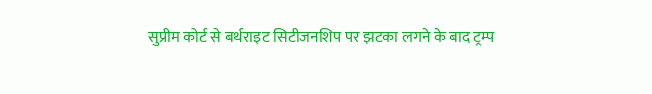सुप्रीम कोर्ट से बर्थराइट सिटीजनशिप पर झटका लगने के बाद ट्रम्प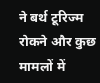ने बर्थ टूरिज्म रोकने और कुछ मामलों में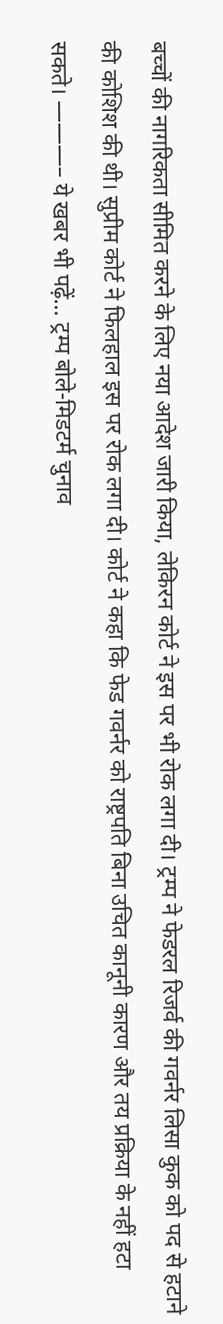बच्चों की नागरिकता सीमित करने के लिए नया आदेश जारी किया, लेकिरन कोर्ट ने इस पर भी रोक लगा दी। ट्रम्प ने फेडरल रिजर्व की गवर्नर लिसा कुक को पद से हटाने की कोशिश की थी। सुप्रीम कोर्ट ने फिलहाल इस पर रोक लगा दी। कोर्ट ने कहा कि फेड गवर्नर को राष्ट्रपति बिना उचित कानूनी कारण और तय प्रक्रिया के नहीं हटा सकते। ———– ये खबर भी पढ़ें… ट्रम्प बोले-मिडटर्म चुनाव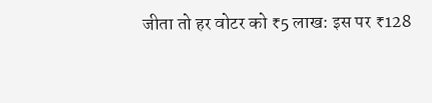जीता तो हर वोटर को ₹5 लाख: इस पर ₹128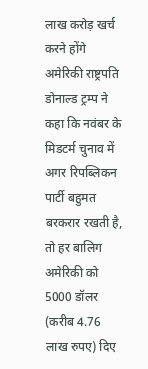लाख करोड़ खर्च करने होंगे अमेरिकी राष्ट्रपति डोनाल्ड ट्रम्प ने कहा कि नवंबर के मिडटर्म चुनाव में अगर रिपब्लिकन पार्टी बहुमत बरकरार रखती है, तो हर बालिग अमेरिकी को 5000 डॉलर (करीब 4.76 लाख रुपए) दिए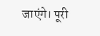जाएंगे। पूरी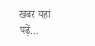खबर यहां पढ़ें…